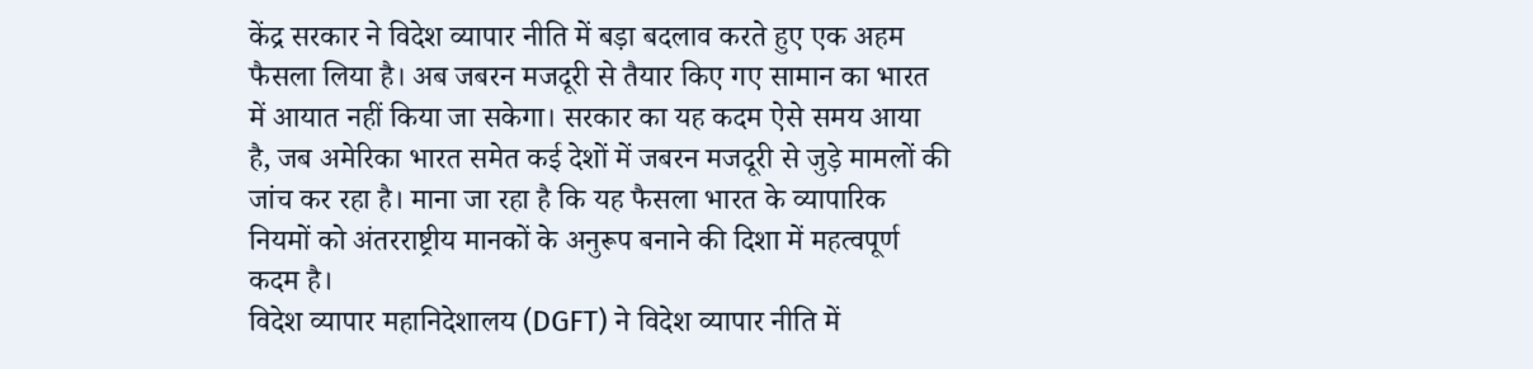केंद्र सरकार ने विदेश व्यापार नीति में बड़ा बदलाव करते हुए एक अहम फैसला लिया है। अब जबरन मजदूरी से तैयार किए गए सामान का भारत में आयात नहीं किया जा सकेगा। सरकार का यह कदम ऐसे समय आया है, जब अमेरिका भारत समेत कई देशों में जबरन मजदूरी से जुड़े मामलों की जांच कर रहा है। माना जा रहा है कि यह फैसला भारत के व्यापारिक नियमों को अंतरराष्ट्रीय मानकों के अनुरूप बनाने की दिशा में महत्वपूर्ण कदम है।
विदेश व्यापार महानिदेशालय (DGFT) ने विदेश व्यापार नीति में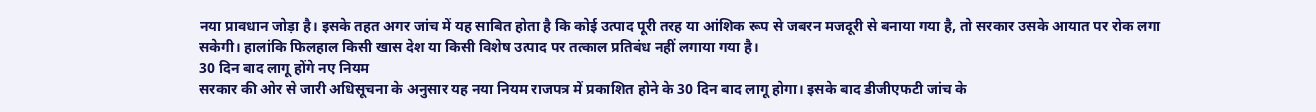नया प्रावधान जोड़ा है। इसके तहत अगर जांच में यह साबित होता है कि कोई उत्पाद पूरी तरह या आंशिक रूप से जबरन मजदूरी से बनाया गया है, तो सरकार उसके आयात पर रोक लगा सकेगी। हालांकि फिलहाल किसी खास देश या किसी विशेष उत्पाद पर तत्काल प्रतिबंध नहीं लगाया गया है।
30 दिन बाद लागू होंगे नए नियम
सरकार की ओर से जारी अधिसूचना के अनुसार यह नया नियम राजपत्र में प्रकाशित होने के 30 दिन बाद लागू होगा। इसके बाद डीजीएफटी जांच के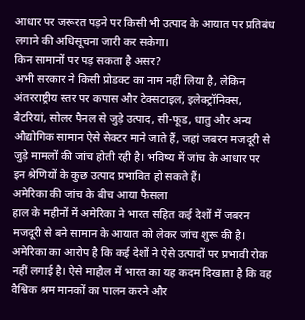आधार पर जरूरत पड़ने पर किसी भी उत्पाद के आयात पर प्रतिबंध लगाने की अधिसूचना जारी कर सकेगा।
किन सामानों पर पड़ सकता है असर?
अभी सरकार ने किसी प्रोडक्ट का नाम नहीं लिया है, लेकिन अंतरराष्ट्रीय स्तर पर कपास और टेक्सटाइल, इलेक्ट्रॉनिक्स, बैटरियां, सोलर पैनल से जुड़े उत्पाद, सी-फूड, धातु और अन्य औद्योगिक सामान ऐसे सेक्टर माने जाते हैं, जहां जबरन मजदूरी से जुड़े मामलों की जांच होती रही है। भविष्य में जांच के आधार पर इन श्रेणियों के कुछ उत्पाद प्रभावित हो सकते हैं।
अमेरिका की जांच के बीच आया फैसला
हाल के महीनों में अमेरिका ने भारत सहित कई देशों में जबरन मजदूरी से बने सामान के आयात को लेकर जांच शुरू की है। अमेरिका का आरोप है कि कई देशों ने ऐसे उत्पादों पर प्रभावी रोक नहीं लगाई है। ऐसे माहौल में भारत का यह कदम दिखाता है कि वह वैश्विक श्रम मानकों का पालन करने और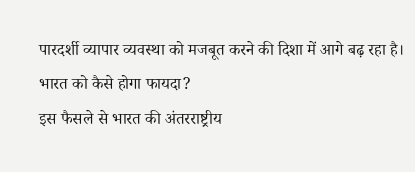पारदर्शी व्यापार व्यवस्था को मजबूत करने की दिशा में आगे बढ़ रहा है।
भारत को कैसे होगा फायदा?
इस फैसले से भारत की अंतरराष्ट्रीय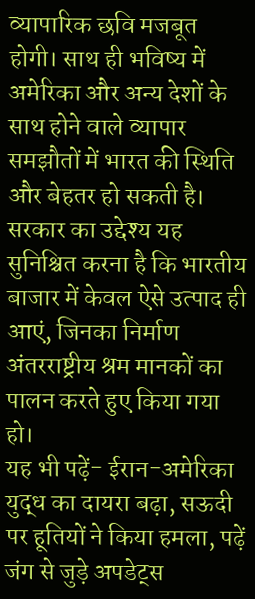व्यापारिक छवि मजबूत होगी। साथ ही भविष्य में अमेरिका और अन्य देशों के साथ होने वाले व्यापार समझौतों में भारत की स्थिति और बेहतर हो सकती है। सरकार का उद्देश्य यह सुनिश्चित करना है कि भारतीय बाजार में केवल ऐसे उत्पाद ही आएं, जिनका निर्माण अंतरराष्ट्रीय श्रम मानकों का पालन करते हुए किया गया हो।
यह भी पढ़ें- ईरान-अमेरिका युद्ध का दायरा बढ़ा, सऊदी पर हूतियों ने किया हमला, पढ़ें जंग से जुड़े अपडेट्स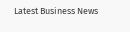Latest Business News